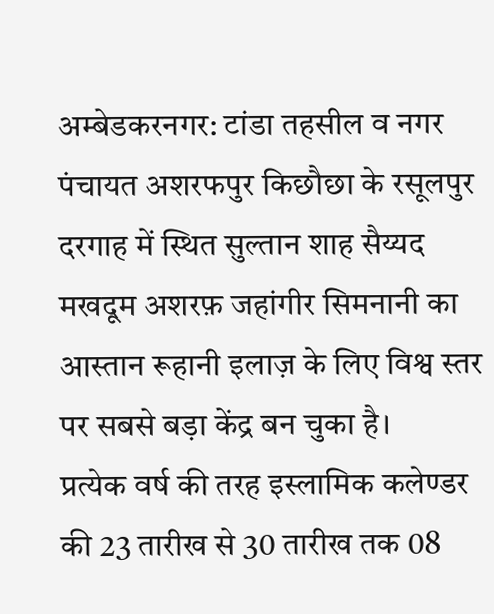अम्बेडकरनगर: टांडा तहसील व नगर पंचायत अशरफपुर किछौछा के रसूलपुर दरगाह में स्थित सुल्तान शाह सैय्यद मखदूम अशरफ़ जहांगीर सिमनानी का आस्तान रूहानी इलाज़ के लिए विश्व स्तर पर सबसे बड़ा केंद्र बन चुका है।
प्रत्येक वर्ष की तरह इस्लामिक कलेण्डर की 23 तारीख से 30 तारीख तक 08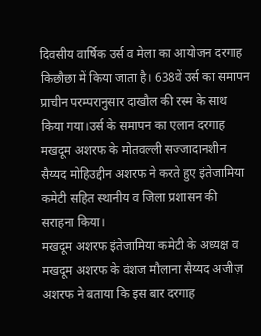दिवसीय वार्षिक उर्स व मेला का आयोजन दरगाह किछौछा में किया जाता है। 638वें उर्स का समापन प्राचीन परम्परानुसार दाखौल की रस्म के साथ किया गया।उर्स के समापन का एलान दरगाह मखदूम अशरफ के मोतवल्ली सज्जादानशीन सैय्यद मोहिउद्दीन अशरफ ने करते हुए इंतेजामिया कमेटी सहित स्थानीय व जिला प्रशासन की सराहना किया।
मखदूम अशरफ इंतेजामिया कमेटी के अध्यक्ष व मखदूम अशरफ के वंशज मौलाना सैय्यद अजीज़ अशरफ ने बताया कि इस बार दरगाह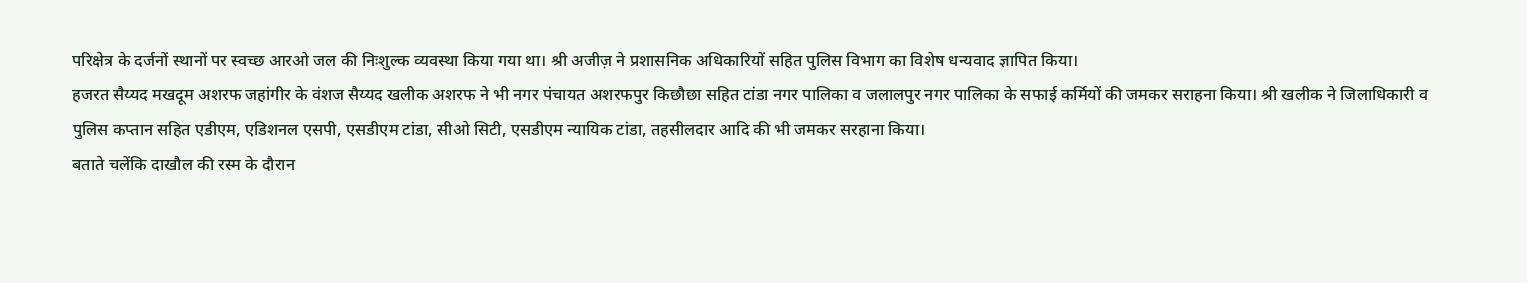परिक्षेत्र के दर्जनों स्थानों पर स्वच्छ आरओ जल की निःशुल्क व्यवस्था किया गया था। श्री अजीज़ ने प्रशासनिक अधिकारियों सहित पुलिस विभाग का विशेष धन्यवाद ज्ञापित किया।
हजरत सैय्यद मखदूम अशरफ जहांगीर के वंशज सैय्यद खलीक अशरफ ने भी नगर पंचायत अशरफपुर किछौछा सहित टांडा नगर पालिका व जलालपुर नगर पालिका के सफाई कर्मियों की जमकर सराहना किया। श्री खलीक ने जिलाधिकारी व पुलिस कप्तान सहित एडीएम, एडिशनल एसपी, एसडीएम टांडा, सीओ सिटी, एसडीएम न्यायिक टांडा, तहसीलदार आदि की भी जमकर सरहाना किया।
बताते चलेंकि दाखौल की रस्म के दौरान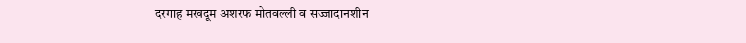दरगाह मखदूम अशरफ मोतवल्ली व सज्जादानशीन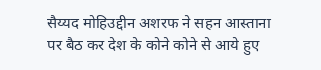सैय्यद मोहिउद्दीन अशरफ ने सहन आस्ताना पर बैठ कर देश के कोने कोने से आये हुए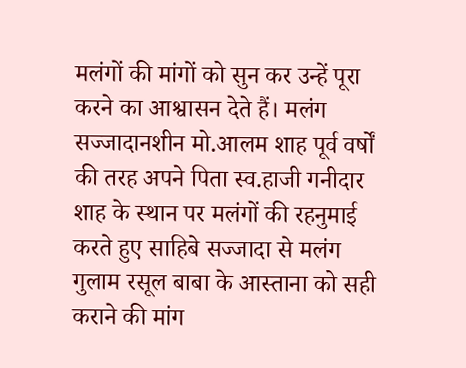मलंगों की मांगों को सुन कर उन्हें पूरा करने का आश्वासन देते हैं। मलंग सज्जादानशीन मो.आलम शाह पूर्व वर्षों की तरह अपने पिता स्व.हाजी गनीदार शाह के स्थान पर मलंगों की रहनुमाई करते हुए साहिबे सज्जादा से मलंग गुलाम रसूल बाबा के आस्ताना को सही कराने की मांग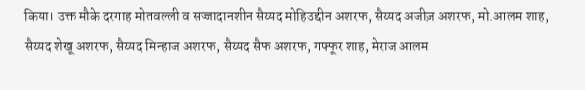किया। उक्त मौके दरगाह मोतवल्ली व सज्जादानशीन सैय्यद मोहिउद्दीन अशरफ, सैय्यद अजीज़ अशरफ, मो.आलम शाह, सैय्यद शेखू अशरफ, सैय्यद मिन्हाज अशरफ, सैय्यद सैफ अशरफ, गफ्फूर शाह, मेराज आलम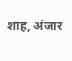शाह, अंजार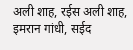अली शाह, रईस अली शाह, इमरान गांधी, सईद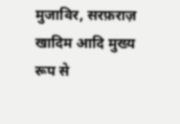मुजाविर, सरफ़राज़ खादिम आदि मुख्य रूप से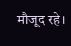मौजूद रहे।